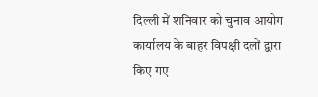दिल्ली में शनिवार को चुनाव आयोग कार्यालय के बाहर विपक्षी दलों द्वारा किए गए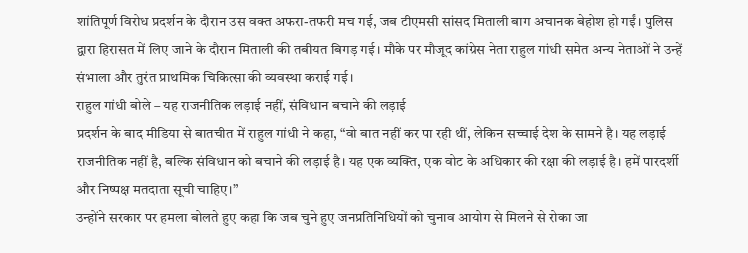शांतिपूर्ण विरोध प्रदर्शन के दौरान उस वक्त अफरा-तफरी मच गई, जब टीएमसी सांसद मिताली बाग अचानक बेहोश हो गईं। पुलिस द्वारा हिरासत में लिए जाने के दौरान मिताली की तबीयत बिगड़ गई। मौके पर मौजूद कांग्रेस नेता राहुल गांधी समेत अन्य नेताओं ने उन्हें संभाला और तुरंत प्राथमिक चिकित्सा की व्यवस्था कराई गई।
राहुल गांधी बोले – यह राजनीतिक लड़ाई नहीं, संविधान बचाने की लड़ाई
प्रदर्शन के बाद मीडिया से बातचीत में राहुल गांधी ने कहा, “वो बात नहीं कर पा रही थीं, लेकिन सच्चाई देश के सामने है। यह लड़ाई राजनीतिक नहीं है, बल्कि संविधान को बचाने की लड़ाई है। यह एक व्यक्ति, एक वोट के अधिकार की रक्षा की लड़ाई है। हमें पारदर्शी और निष्पक्ष मतदाता सूची चाहिए।”
उन्होंने सरकार पर हमला बोलते हुए कहा कि जब चुने हुए जनप्रतिनिधियों को चुनाव आयोग से मिलने से रोका जा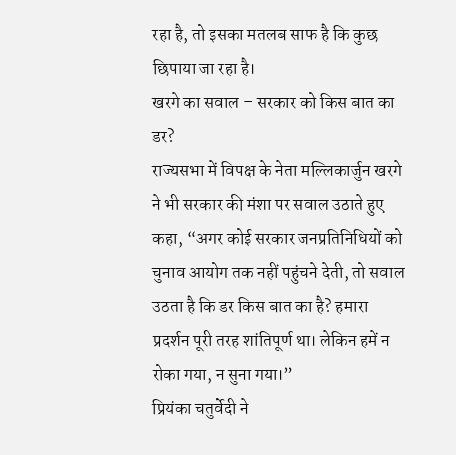रहा है, तो इसका मतलब साफ है कि कुछ छिपाया जा रहा है।
खरगे का सवाल – सरकार को किस बात का डर?
राज्यसभा में विपक्ष के नेता मल्लिकार्जुन खरगे ने भी सरकार की मंशा पर सवाल उठाते हुए कहा, “अगर कोई सरकार जनप्रतिनिधियों को चुनाव आयोग तक नहीं पहुंचने देती, तो सवाल उठता है कि डर किस बात का है? हमारा प्रदर्शन पूरी तरह शांतिपूर्ण था। लेकिन हमें न रोका गया, न सुना गया।”
प्रियंका चतुर्वेदी ने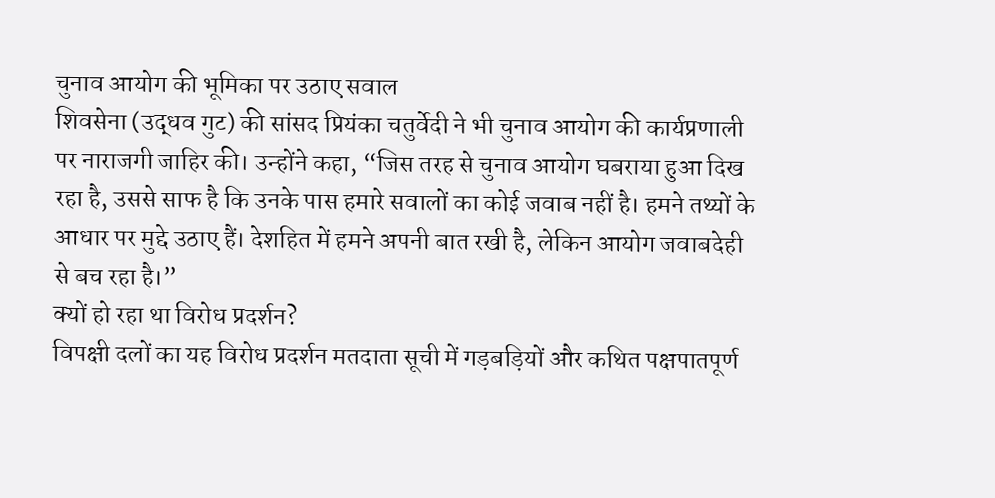चुनाव आयोग की भूमिका पर उठाए सवाल
शिवसेना (उद्धव गुट) की सांसद प्रियंका चतुर्वेदी ने भी चुनाव आयोग की कार्यप्रणाली पर नाराजगी जाहिर की। उन्होंने कहा, “जिस तरह से चुनाव आयोग घबराया हुआ दिख रहा है, उससे साफ है कि उनके पास हमारे सवालों का कोई जवाब नहीं है। हमने तथ्यों के आधार पर मुद्दे उठाए हैं। देशहित में हमने अपनी बात रखी है, लेकिन आयोग जवाबदेही से बच रहा है।”
क्यों हो रहा था विरोध प्रदर्शन?
विपक्षी दलों का यह विरोध प्रदर्शन मतदाता सूची में गड़बड़ियों और कथित पक्षपातपूर्ण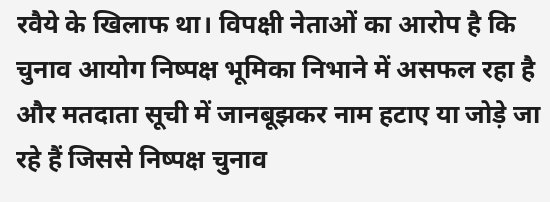रवैये के खिलाफ था। विपक्षी नेताओं का आरोप है कि चुनाव आयोग निष्पक्ष भूमिका निभाने में असफल रहा है और मतदाता सूची में जानबूझकर नाम हटाए या जोड़े जा रहे हैं जिससे निष्पक्ष चुनाव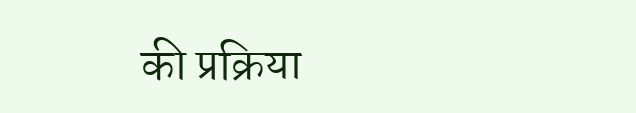की प्रक्रिया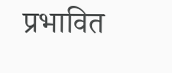प्रभावित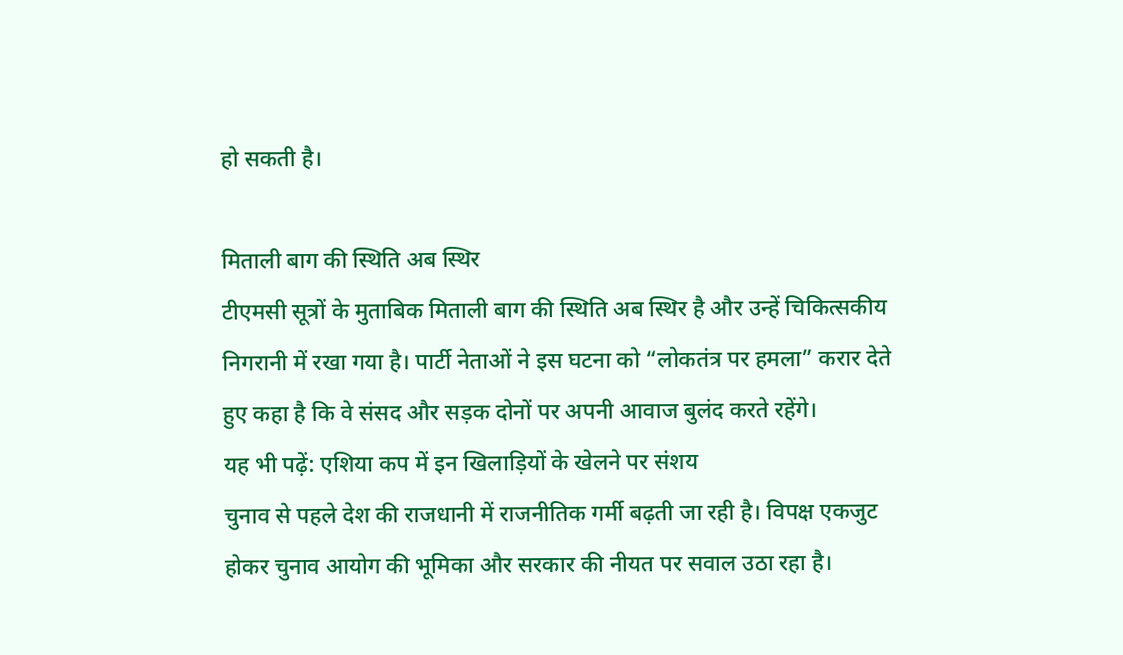हो सकती है।

मिताली बाग की स्थिति अब स्थिर
टीएमसी सूत्रों के मुताबिक मिताली बाग की स्थिति अब स्थिर है और उन्हें चिकित्सकीय निगरानी में रखा गया है। पार्टी नेताओं ने इस घटना को “लोकतंत्र पर हमला” करार देते हुए कहा है कि वे संसद और सड़क दोनों पर अपनी आवाज बुलंद करते रहेंगे।
यह भी पढ़ें: एशिया कप में इन खिलाड़ियों के खेलने पर संशय
चुनाव से पहले देश की राजधानी में राजनीतिक गर्मी बढ़ती जा रही है। विपक्ष एकजुट होकर चुनाव आयोग की भूमिका और सरकार की नीयत पर सवाल उठा रहा है।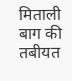मिताली बाग की तबीयत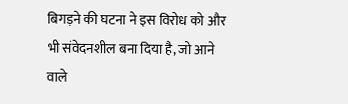बिगड़ने की घटना ने इस विरोध को और भी संवेदनशील बना दिया है, जो आने वाले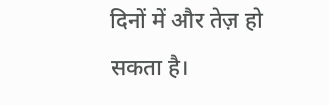दिनों में और तेज़ हो सकता है।